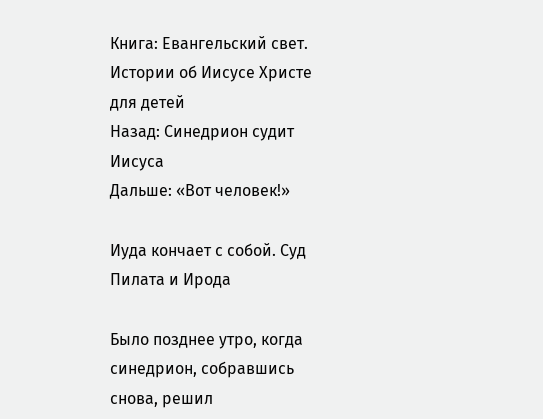Книга: Евангельский свет. Истории об Иисусе Христе для детей
Назад: Синедрион судит Иисуса
Дальше: «Вот человек!»

Иуда кончает с собой. Суд Пилата и Ирода

Было позднее утро, когда синедрион, собравшись снова, решил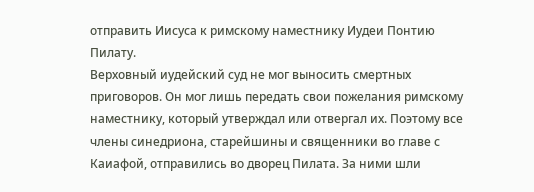отправить Иисуса к римскому наместнику Иудеи Понтию Пилату.
Верховный иудейский суд не мог выносить смертных приговоров. Он мог лишь передать свои пожелания римскому наместнику, который утверждал или отвергал их. Поэтому все члены синедриона, старейшины и священники во главе с Каиафой, отправились во дворец Пилата. За ними шли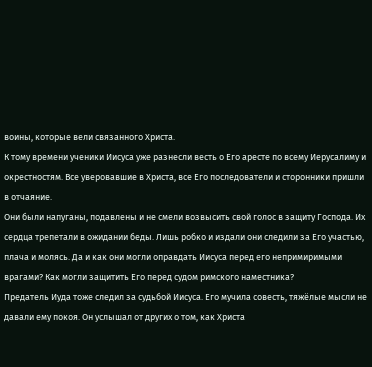воины, которые вели связанного Христа.
К тому времени ученики Иисуса уже разнесли весть о Его аресте по всему Иерусалиму и окрестностям. Все уверовавшие в Христа, все Его последователи и сторонники пришли в отчаяние.
Они были напуганы, подавлены и не смели возвысить свой голос в защиту Господа. Их сердца трепетали в ожидании беды. Лишь робко и издали они следили за Его участью, плача и молясь. Да и как они могли оправдать Иисуса перед его непримиримыми врагами? Как могли защитить Его перед судом римского наместника?
Предатель Иуда тоже следил за судьбой Иисуса. Его мучила совесть, тяжёлые мысли не давали ему покоя. Он услышал от других о том, как Христа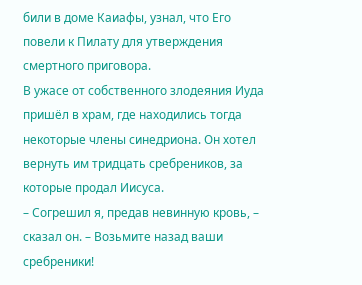били в доме Каиафы, узнал, что Его повели к Пилату для утверждения смертного приговора.
В ужасе от собственного злодеяния Иуда пришёл в храм, где находились тогда некоторые члены синедриона. Он хотел вернуть им тридцать сребреников, за которые продал Иисуса.
– Согрешил я, предав невинную кровь, – сказал он. – Возьмите назад ваши сребреники!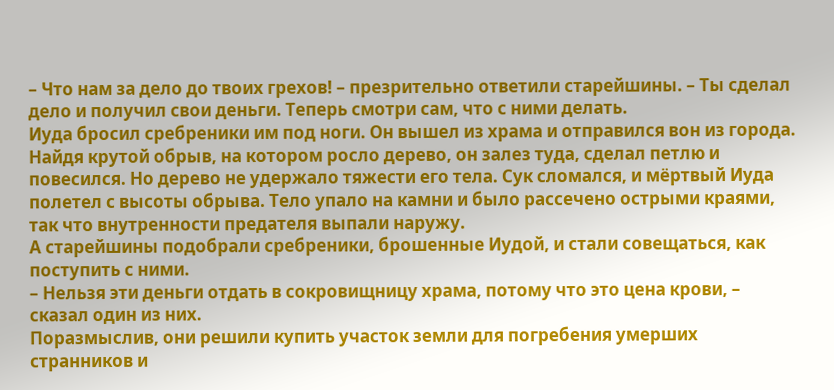– Что нам за дело до твоих грехов! – презрительно ответили старейшины. – Ты сделал дело и получил свои деньги. Теперь смотри сам, что с ними делать.
Иуда бросил сребреники им под ноги. Он вышел из храма и отправился вон из города. Найдя крутой обрыв, на котором росло дерево, он залез туда, сделал петлю и повесился. Но дерево не удержало тяжести его тела. Сук сломался, и мёртвый Иуда полетел с высоты обрыва. Тело упало на камни и было рассечено острыми краями, так что внутренности предателя выпали наружу.
А старейшины подобрали сребреники, брошенные Иудой, и стали совещаться, как поступить с ними.
– Нельзя эти деньги отдать в сокровищницу храма, потому что это цена крови, – сказал один из них.
Поразмыслив, они решили купить участок земли для погребения умерших странников и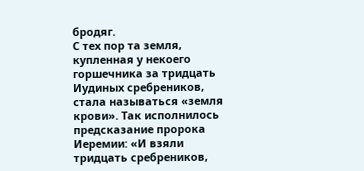бродяг.
С тех пор та земля, купленная у некоего горшечника за тридцать Иудиных сребреников, стала называться «земля крови». Так исполнилось предсказание пророка Иеремии: «И взяли тридцать сребреников,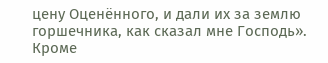цену Оценённого, и дали их за землю горшечника, как сказал мне Господь».
Кроме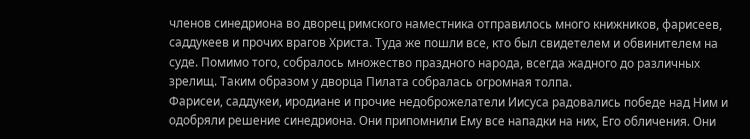членов синедриона во дворец римского наместника отправилось много книжников, фарисеев, саддукеев и прочих врагов Христа. Туда же пошли все, кто был свидетелем и обвинителем на суде. Помимо того, собралось множество праздного народа, всегда жадного до различных зрелищ. Таким образом у дворца Пилата собралась огромная толпа.
Фарисеи, саддукеи, иродиане и прочие недоброжелатели Иисуса радовались победе над Ним и одобряли решение синедриона. Они припомнили Ему все нападки на них, Его обличения. Они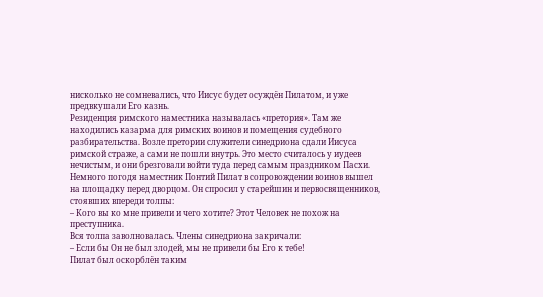нисколько не сомневались, что Иисус будет осуждён Пилатом, и уже предвкушали Его казнь.
Резиденция римского наместника называлась «претория». Там же находились казарма для римских воинов и помещения судебного разбирательства. Возле претории служители синедриона сдали Иисуса римской страже, а сами не пошли внутрь. Это место считалось у иудеев нечистым, и они брезговали войти туда перед самым праздником Пасхи.
Немного погодя наместник Понтий Пилат в сопровождении воинов вышел на площадку перед дворцом. Он спросил у старейшин и первосвященников, стоявших впереди толпы:
– Кого вы ко мне привели и чего хотите? Этот Человек не похож на преступника.
Вся толпа заволновалась. Члены синедриона закричали:
– Если бы Он не был злодей, мы не привели бы Его к тебе!
Пилат был оскорблён таким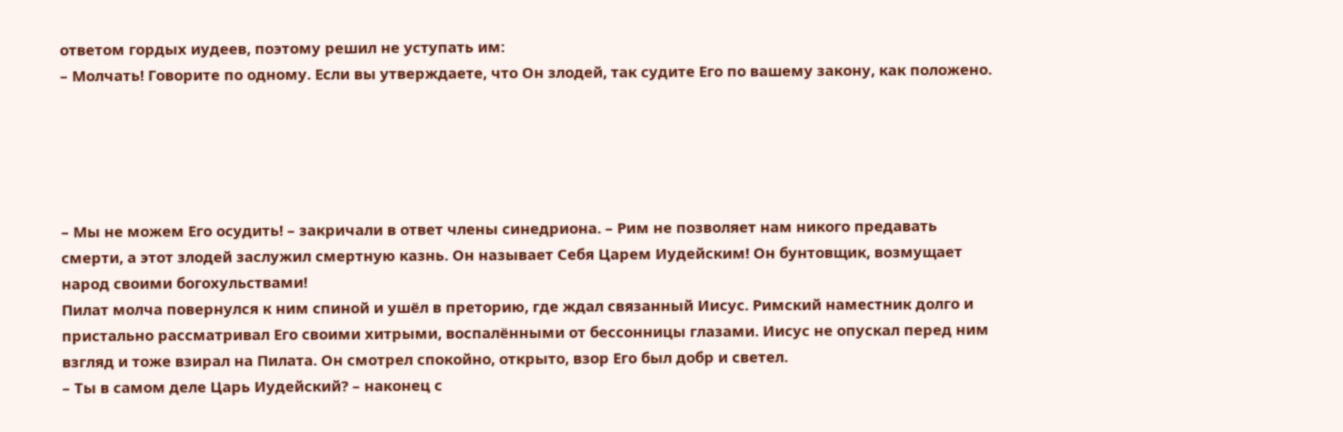ответом гордых иудеев, поэтому решил не уступать им:
– Молчать! Говорите по одному. Если вы утверждаете, что Он злодей, так судите Его по вашему закону, как положено.





– Мы не можем Его осудить! – закричали в ответ члены синедриона. – Рим не позволяет нам никого предавать смерти, а этот злодей заслужил смертную казнь. Он называет Себя Царем Иудейским! Он бунтовщик, возмущает народ своими богохульствами!
Пилат молча повернулся к ним спиной и ушёл в преторию, где ждал связанный Иисус. Римский наместник долго и пристально рассматривал Его своими хитрыми, воспалёнными от бессонницы глазами. Иисус не опускал перед ним взгляд и тоже взирал на Пилата. Он смотрел спокойно, открыто, взор Его был добр и светел.
– Ты в самом деле Царь Иудейский? – наконец с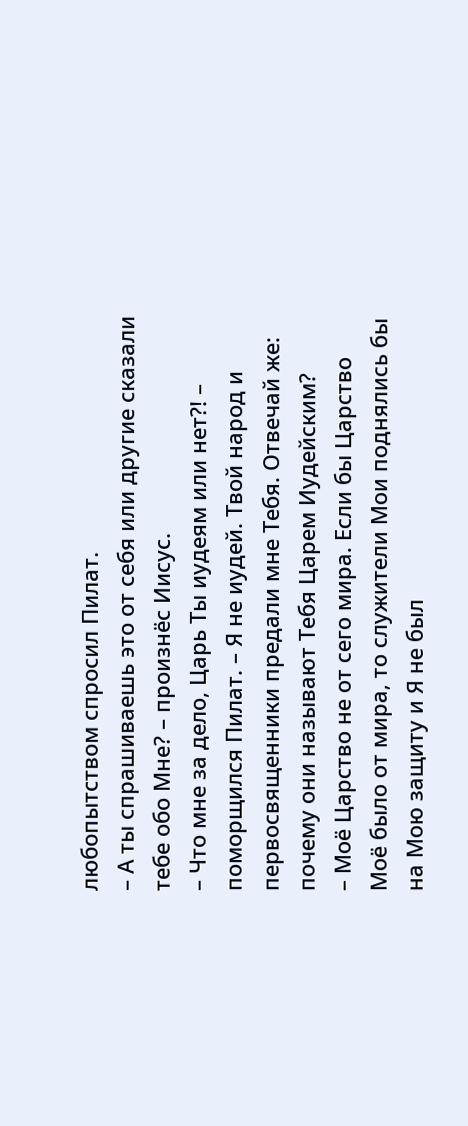любопытством спросил Пилат.
– А ты спрашиваешь это от себя или другие сказали тебе обо Мне? – произнёс Иисус.
– Что мне за дело, Царь Ты иудеям или нет?! – поморщился Пилат. – Я не иудей. Твой народ и первосвященники предали мне Тебя. Отвечай же: почему они называют Тебя Царем Иудейским?
– Моё Царство не от сего мира. Если бы Царство Моё было от мира, то служители Мои поднялись бы на Мою защиту и Я не был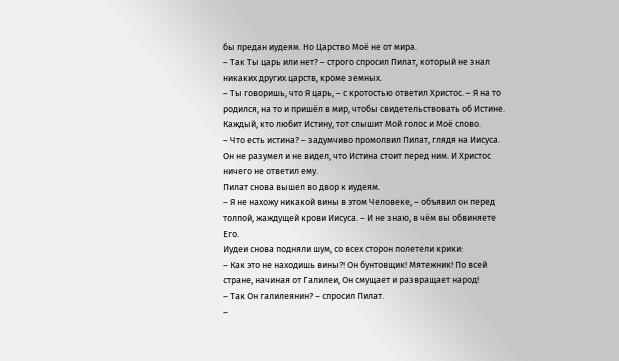бы предан иудеям. Но Царство Моё не от мира.
– Так Ты царь или нет? – строго спросил Пилат, который не знал никаких других царств, кроме земных.
– Ты говоришь, что Я царь, – с кротостью ответил Христос. – Я на то родился, на то и пришёл в мир, чтобы свидетельствовать об Истине. Каждый, кто любит Истину, тот слышит Мой голос и Моё слово.
– Что есть истина? – задумчиво промолвил Пилат, глядя на Иисуса.
Он не разумел и не видел, что Истина стоит перед ним. И Христос ничего не ответил ему.
Пилат снова вышел во двор к иудеям.
– Я не нахожу никакой вины в этом Человеке, – объявил он перед толпой, жаждущей крови Иисуса. – И не знаю, в чём вы обвиняете Его.
Иудеи снова подняли шум, со всех сторон полетели крики:
– Как это не находишь вины?! Он бунтовщик! Мятежник! По всей стране, начиная от Галилеи, Он смущает и развращает народ!
– Так Он галилеянин? – спросил Пилат.
–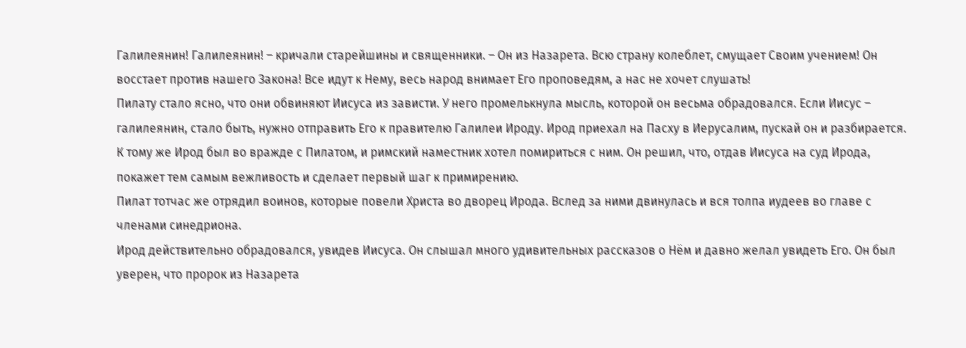Галилеянин! Галилеянин! – кричали старейшины и священники. – Он из Назарета. Всю страну колеблет, смущает Своим учением! Он восстает против нашего Закона! Все идут к Нему, весь народ внимает Его проповедям, а нас не хочет слушать!
Пилату стало ясно, что они обвиняют Иисуса из зависти. У него промелькнула мысль, которой он весьма обрадовался. Если Иисус – галилеянин, стало быть, нужно отправить Его к правителю Галилеи Ироду. Ирод приехал на Пасху в Иерусалим, пускай он и разбирается. К тому же Ирод был во вражде с Пилатом, и римский наместник хотел помириться с ним. Он решил, что, отдав Иисуса на суд Ирода, покажет тем самым вежливость и сделает первый шаг к примирению.
Пилат тотчас же отрядил воинов, которые повели Христа во дворец Ирода. Вслед за ними двинулась и вся толпа иудеев во главе с членами синедриона.
Ирод действительно обрадовался, увидев Иисуса. Он слышал много удивительных рассказов о Нём и давно желал увидеть Его. Он был уверен, что пророк из Назарета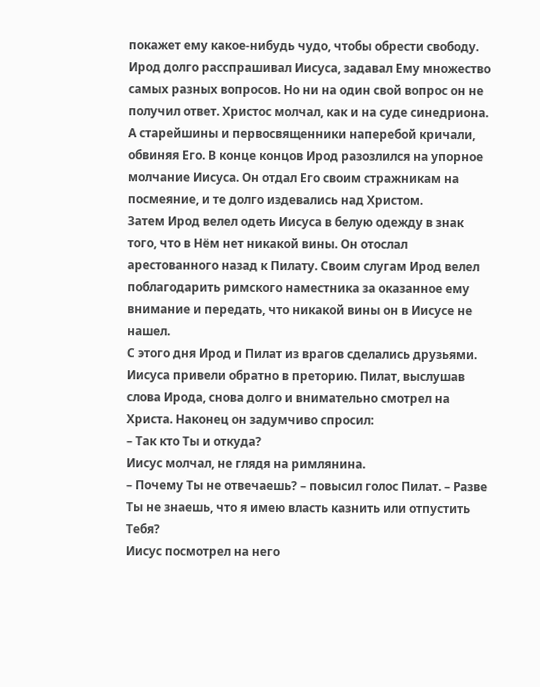покажет ему какое-нибудь чудо, чтобы обрести свободу.
Ирод долго расспрашивал Иисуса, задавал Ему множество самых разных вопросов. Но ни на один свой вопрос он не получил ответ. Христос молчал, как и на суде синедриона. А старейшины и первосвященники наперебой кричали, обвиняя Его. В конце концов Ирод разозлился на упорное молчание Иисуса. Он отдал Его своим стражникам на посмеяние, и те долго издевались над Христом.
Затем Ирод велел одеть Иисуса в белую одежду в знак того, что в Нём нет никакой вины. Он отослал арестованного назад к Пилату. Своим слугам Ирод велел поблагодарить римского наместника за оказанное ему внимание и передать, что никакой вины он в Иисусе не нашел.
С этого дня Ирод и Пилат из врагов сделались друзьями.
Иисуса привели обратно в преторию. Пилат, выслушав слова Ирода, снова долго и внимательно смотрел на Христа. Наконец он задумчиво спросил:
– Так кто Ты и откуда?
Иисус молчал, не глядя на римлянина.
– Почему Ты не отвечаешь? – повысил голос Пилат. – Разве Ты не знаешь, что я имею власть казнить или отпустить Тебя?
Иисус посмотрел на него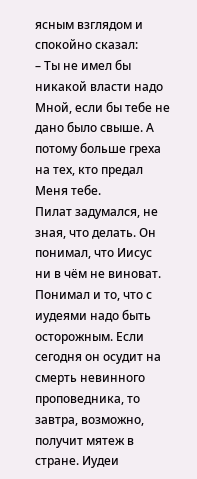ясным взглядом и спокойно сказал:
– Ты не имел бы никакой власти надо Мной, если бы тебе не дано было свыше. А потому больше греха на тех, кто предал Меня тебе.
Пилат задумался, не зная, что делать. Он понимал, что Иисус ни в чём не виноват. Понимал и то, что с иудеями надо быть осторожным. Если сегодня он осудит на смерть невинного проповедника, то завтра, возможно, получит мятеж в стране. Иудеи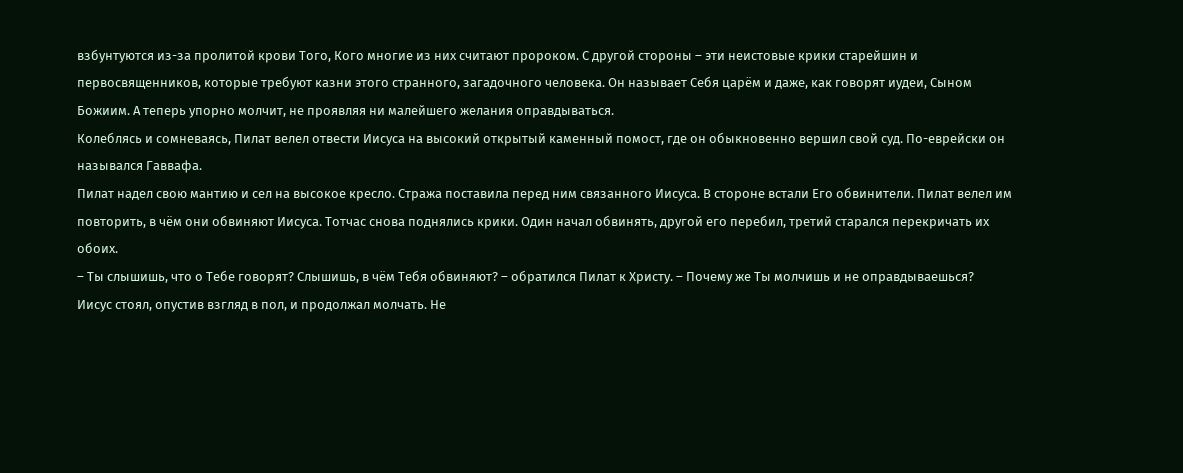взбунтуются из-за пролитой крови Того, Кого многие из них считают пророком. С другой стороны – эти неистовые крики старейшин и первосвященников, которые требуют казни этого странного, загадочного человека. Он называет Себя царём и даже, как говорят иудеи, Сыном Божиим. А теперь упорно молчит, не проявляя ни малейшего желания оправдываться.
Колеблясь и сомневаясь, Пилат велел отвести Иисуса на высокий открытый каменный помост, где он обыкновенно вершил свой суд. По-еврейски он назывался Гаввафа.
Пилат надел свою мантию и сел на высокое кресло. Стража поставила перед ним связанного Иисуса. В стороне встали Его обвинители. Пилат велел им повторить, в чём они обвиняют Иисуса. Тотчас снова поднялись крики. Один начал обвинять, другой его перебил, третий старался перекричать их обоих.
– Ты слышишь, что о Тебе говорят? Слышишь, в чём Тебя обвиняют? – обратился Пилат к Христу. – Почему же Ты молчишь и не оправдываешься?
Иисус стоял, опустив взгляд в пол, и продолжал молчать. Не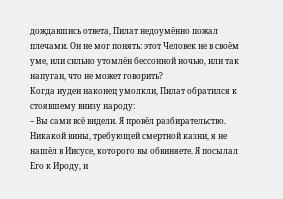дождавшись ответа, Пилат недоумённо пожал плечами. Он не мог понять: этот Человек не в своём уме, или сильно утомлён бессонной ночью, или так напуган, что не может говорить?
Когда иудеи наконец умолкли, Пилат обратился к стоявшему внизу народу:
– Вы сами всё видели. Я провёл разбирательство. Никакой вины, требующей смертной казни, я не нашёл в Иисусе, которого вы обвиняете. Я посылал Его к Ироду, и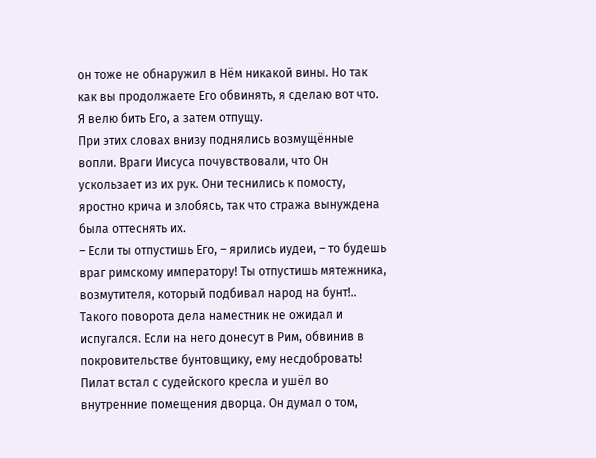он тоже не обнаружил в Нём никакой вины. Но так как вы продолжаете Его обвинять, я сделаю вот что. Я велю бить Его, а затем отпущу.
При этих словах внизу поднялись возмущённые вопли. Враги Иисуса почувствовали, что Он ускользает из их рук. Они теснились к помосту, яростно крича и злобясь, так что стража вынуждена была оттеснять их.
– Если ты отпустишь Его, – ярились иудеи, – то будешь враг римскому императору! Ты отпустишь мятежника, возмутителя, который подбивал народ на бунт!..
Такого поворота дела наместник не ожидал и испугался. Если на него донесут в Рим, обвинив в покровительстве бунтовщику, ему несдобровать!
Пилат встал с судейского кресла и ушёл во внутренние помещения дворца. Он думал о том,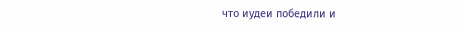что иудеи победили и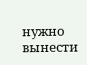нужно вынести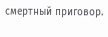смертный приговор.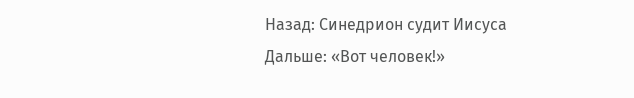Назад: Синедрион судит Иисуса
Дальше: «Вот человек!»